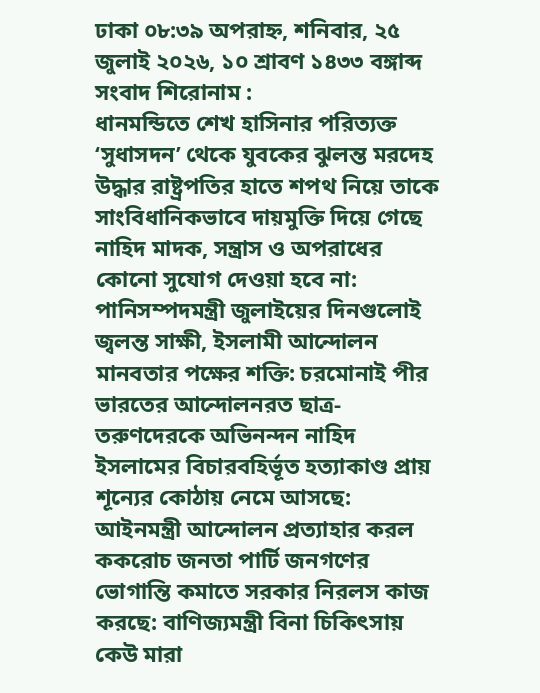ঢাকা ০৮:৩৯ অপরাহ্ন, শনিবার, ২৫ জুলাই ২০২৬, ১০ শ্রাবণ ১৪৩৩ বঙ্গাব্দ
সংবাদ শিরোনাম :
ধানমন্ডিতে শেখ হাসিনার পরিত্যক্ত ‘সুধাসদন’ থেকে যুবকের ঝুলন্ত মরদেহ উদ্ধার রাষ্ট্রপতির হাতে শপথ নিয়ে তাকে সাংবিধানিকভাবে দায়মুক্তি দিয়ে গেছে নাহিদ মাদক, সন্ত্রাস ও অপরাধের কোনো সুযোগ দেওয়া হবে না: পানিসম্পদমন্ত্রী জুলাইয়ের দিনগুলোই জ্বলন্ত সাক্ষী, ইসলামী আন্দোলন মানবতার পক্ষের শক্তি: চরমোনাই পীর ভারতের আন্দোলনরত ছাত্র-তরুণদেরকে অভিনন্দন নাহিদ ইসলামের বিচারবহির্ভূত হত্যাকাণ্ড প্রায় শূন্যের কোঠায় নেমে আসছে: আইনমন্ত্রী আন্দোলন প্রত্যাহার করল ককরোচ জনতা পার্টি জনগণের ভোগান্তি কমাতে সরকার নিরলস কাজ করছে: বাণিজ্যমন্ত্রী বিনা চিকিৎসায় কেউ মারা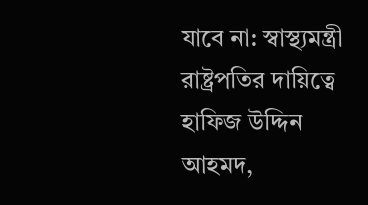যাবে না: স্বাস্থ্যমন্ত্রী রাষ্ট্রপতির দায়িত্বে হাফিজ উদ্দিন আহমদ,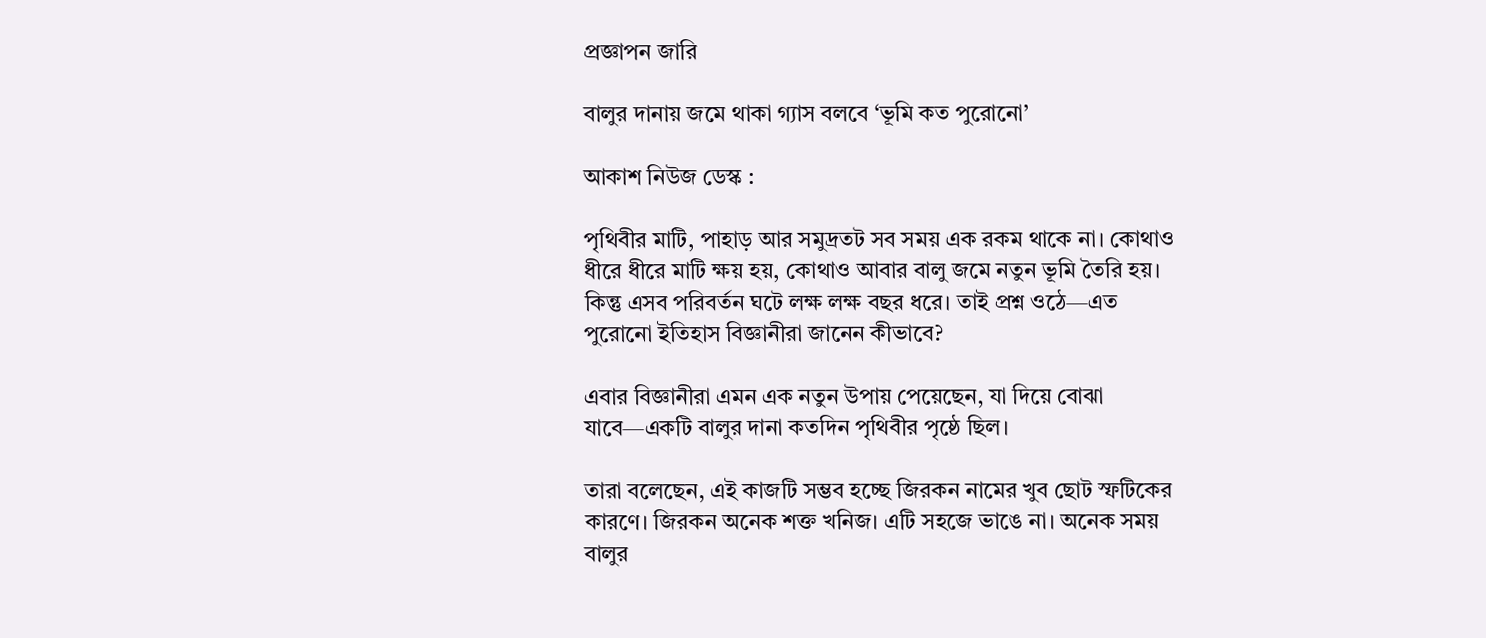প্রজ্ঞাপন জারি

বালুর দানায় জমে থাকা গ্যাস বলবে ‘ভূমি কত পুরোনো’

আকাশ নিউজ ডেস্ক :

পৃথিবীর মাটি, পাহাড় আর সমুদ্রতট সব সময় এক রকম থাকে না। কোথাও ধীরে ধীরে মাটি ক্ষয় হয়, কোথাও আবার বালু জমে নতুন ভূমি তৈরি হয়। কিন্তু এসব পরিবর্তন ঘটে লক্ষ লক্ষ বছর ধরে। তাই প্রশ্ন ওঠে—এত পুরোনো ইতিহাস বিজ্ঞানীরা জানেন কীভাবে?

এবার বিজ্ঞানীরা এমন এক নতুন উপায় পেয়েছেন, যা দিয়ে বোঝা যাবে—একটি বালুর দানা কতদিন পৃথিবীর পৃষ্ঠে ছিল।

তারা বলেছেন, এই কাজটি সম্ভব হচ্ছে জিরকন নামের খুব ছোট স্ফটিকের কারণে। জিরকন অনেক শক্ত খনিজ। এটি সহজে ভাঙে না। অনেক সময় বালুর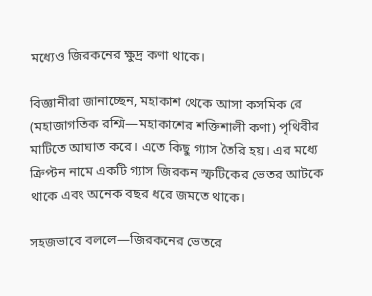মধ্যেও জিরকনের ক্ষুদ্র কণা থাকে।

বিজ্ঞানীরা জানাচ্ছেন, মহাকাশ থেকে আসা কসমিক রে (মহাজাগতিক রশ্মি—মহাকাশের শক্তিশালী কণা) পৃথিবীর মাটিতে আঘাত করে। এতে কিছু গ্যাস তৈরি হয়। এর মধ্যে ক্রিপ্টন নামে একটি গ্যাস জিরকন স্ফটিকের ভেতর আটকে থাকে এবং অনেক বছর ধরে জমতে থাকে।

সহজভাবে বললে—জিরকনের ভেতরে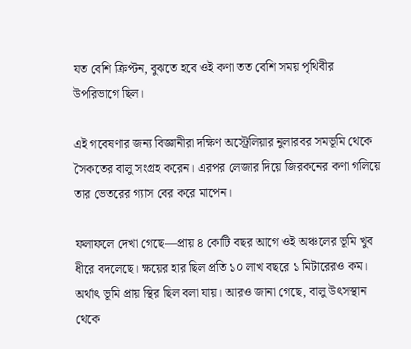যত বেশি ক্রিপ্টন, বুঝতে হবে ওই কণা তত বেশি সময় পৃথিবীর উপরিভাগে ছিল।

এই গবেষণার জন্য বিজ্ঞানীরা দক্ষিণ অস্ট্রেলিয়ার নুলারবর সমভূমি থেকে সৈকতের বালু সংগ্রহ করেন। এরপর লেজার দিয়ে জিরকনের কণা গলিয়ে তার ভেতরের গ্যাস বের করে মাপেন।

ফলাফলে দেখা গেছে—প্রায় ৪ কোটি বছর আগে ওই অঞ্চলের ভূমি খুব ধীরে বদলেছে। ক্ষয়ের হার ছিল প্রতি ১০ লাখ বছরে ১ মিটারেরও কম। অর্থাৎ ভূমি প্রায় স্থির ছিল বলা যায়। আরও জানা গেছে, বালু উৎসস্থান থেকে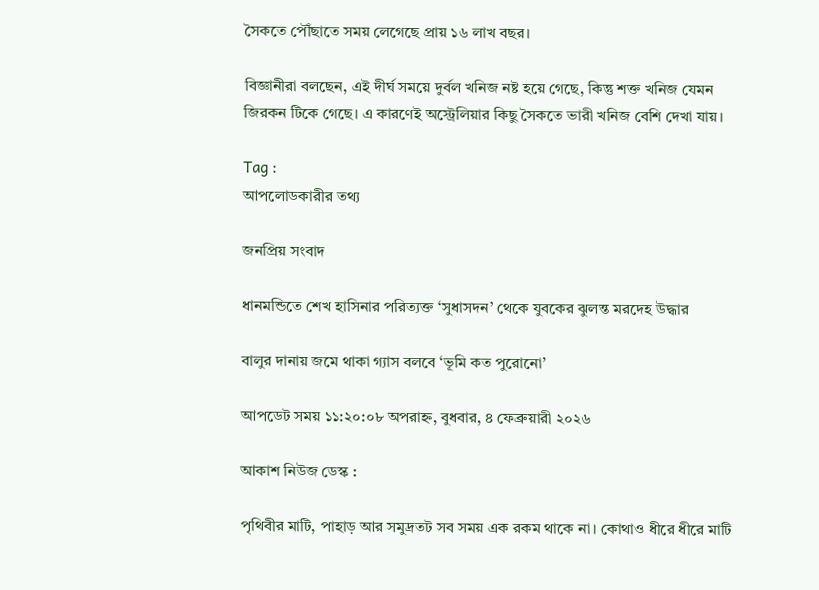সৈকতে পৌঁছাতে সময় লেগেছে প্রায় ১৬ লাখ বছর।

বিজ্ঞানীরা বলছেন, এই দীর্ঘ সময়ে দুর্বল খনিজ নষ্ট হয়ে গেছে, কিন্তু শক্ত খনিজ যেমন জিরকন টিকে গেছে। এ কারণেই অস্ট্রেলিয়ার কিছু সৈকতে ভারী খনিজ বেশি দেখা যায়।

Tag :
আপলোডকারীর তথ্য

জনপ্রিয় সংবাদ

ধানমন্ডিতে শেখ হাসিনার পরিত্যক্ত ‘সুধাসদন’ থেকে যুবকের ঝুলন্ত মরদেহ উদ্ধার

বালুর দানায় জমে থাকা গ্যাস বলবে ‘ভূমি কত পুরোনো’

আপডেট সময় ১১:২০:০৮ অপরাহ্ন, বুধবার, ৪ ফেব্রুয়ারী ২০২৬

আকাশ নিউজ ডেস্ক :

পৃথিবীর মাটি, পাহাড় আর সমুদ্রতট সব সময় এক রকম থাকে না। কোথাও ধীরে ধীরে মাটি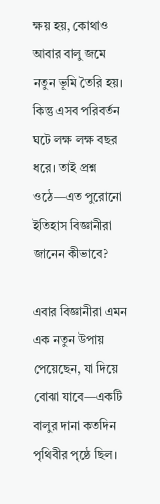ক্ষয় হয়, কোথাও আবার বালু জমে নতুন ভূমি তৈরি হয়। কিন্তু এসব পরিবর্তন ঘটে লক্ষ লক্ষ বছর ধরে। তাই প্রশ্ন ওঠে—এত পুরোনো ইতিহাস বিজ্ঞানীরা জানেন কীভাবে?

এবার বিজ্ঞানীরা এমন এক নতুন উপায় পেয়েছেন, যা দিয়ে বোঝা যাবে—একটি বালুর দানা কতদিন পৃথিবীর পৃষ্ঠে ছিল।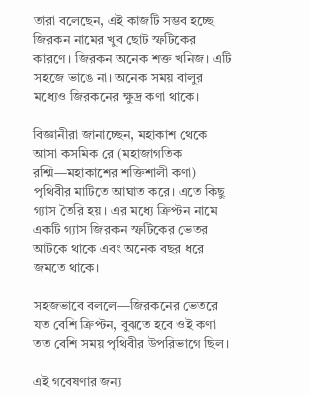তারা বলেছেন, এই কাজটি সম্ভব হচ্ছে জিরকন নামের খুব ছোট স্ফটিকের কারণে। জিরকন অনেক শক্ত খনিজ। এটি সহজে ভাঙে না। অনেক সময় বালুর মধ্যেও জিরকনের ক্ষুদ্র কণা থাকে।

বিজ্ঞানীরা জানাচ্ছেন, মহাকাশ থেকে আসা কসমিক রে (মহাজাগতিক রশ্মি—মহাকাশের শক্তিশালী কণা) পৃথিবীর মাটিতে আঘাত করে। এতে কিছু গ্যাস তৈরি হয়। এর মধ্যে ক্রিপ্টন নামে একটি গ্যাস জিরকন স্ফটিকের ভেতর আটকে থাকে এবং অনেক বছর ধরে জমতে থাকে।

সহজভাবে বললে—জিরকনের ভেতরে যত বেশি ক্রিপ্টন, বুঝতে হবে ওই কণা তত বেশি সময় পৃথিবীর উপরিভাগে ছিল।

এই গবেষণার জন্য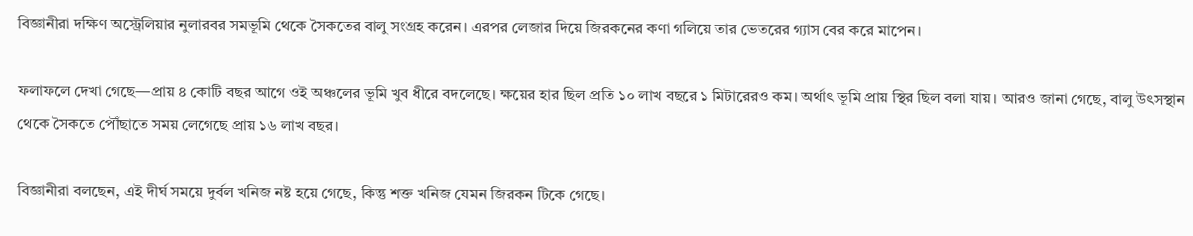বিজ্ঞানীরা দক্ষিণ অস্ট্রেলিয়ার নুলারবর সমভূমি থেকে সৈকতের বালু সংগ্রহ করেন। এরপর লেজার দিয়ে জিরকনের কণা গলিয়ে তার ভেতরের গ্যাস বের করে মাপেন।

ফলাফলে দেখা গেছে—প্রায় ৪ কোটি বছর আগে ওই অঞ্চলের ভূমি খুব ধীরে বদলেছে। ক্ষয়ের হার ছিল প্রতি ১০ লাখ বছরে ১ মিটারেরও কম। অর্থাৎ ভূমি প্রায় স্থির ছিল বলা যায়। আরও জানা গেছে, বালু উৎসস্থান থেকে সৈকতে পৌঁছাতে সময় লেগেছে প্রায় ১৬ লাখ বছর।

বিজ্ঞানীরা বলছেন, এই দীর্ঘ সময়ে দুর্বল খনিজ নষ্ট হয়ে গেছে, কিন্তু শক্ত খনিজ যেমন জিরকন টিকে গেছে।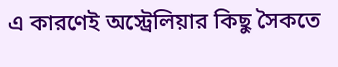এ কারণেই অস্ট্রেলিয়ার কিছু সৈকতে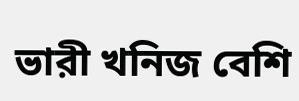ভারী খনিজ বেশি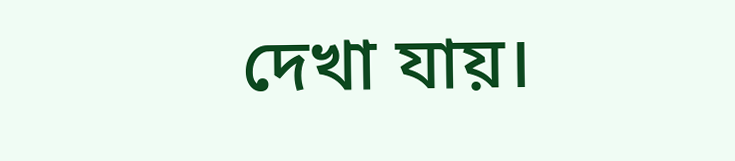দেখা যায়।